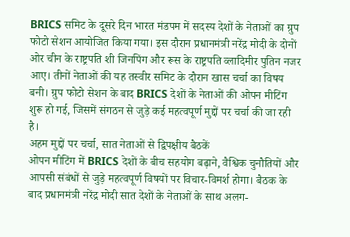BRICS समिट के दूसरे दिन भारत मंडपम में सदस्य देशों के नेताओं का ग्रुप फोटो सेशन आयोजित किया गया। इस दौरान प्रधानमंत्री नरेंद्र मोदी के दोनों ओर चीन के राष्ट्रपति शी जिनपिंग और रूस के राष्ट्रपति व्लादिमीर पुतिन नजर आए। तीनों नेताओं की यह तस्वीर समिट के दौरान खास चर्चा का विषय बनी। ग्रुप फोटो सेशन के बाद BRICS देशों के नेताओं की ओपन मीटिंग शुरू हो गई, जिसमें संगठन से जुड़े कई महत्वपूर्ण मुद्दों पर चर्चा की जा रही है।
अहम मुद्दों पर चर्चा, सात नेताओं से द्विपक्षीय बैठकें
ओपन मीटिंग में BRICS देशों के बीच सहयोग बढ़ाने, वैश्विक चुनौतियों और आपसी संबंधों से जुड़े महत्वपूर्ण विषयों पर विचार-विमर्श होगा। बैठक के बाद प्रधानमंत्री नरेंद्र मोदी सात देशों के नेताओं के साथ अलग-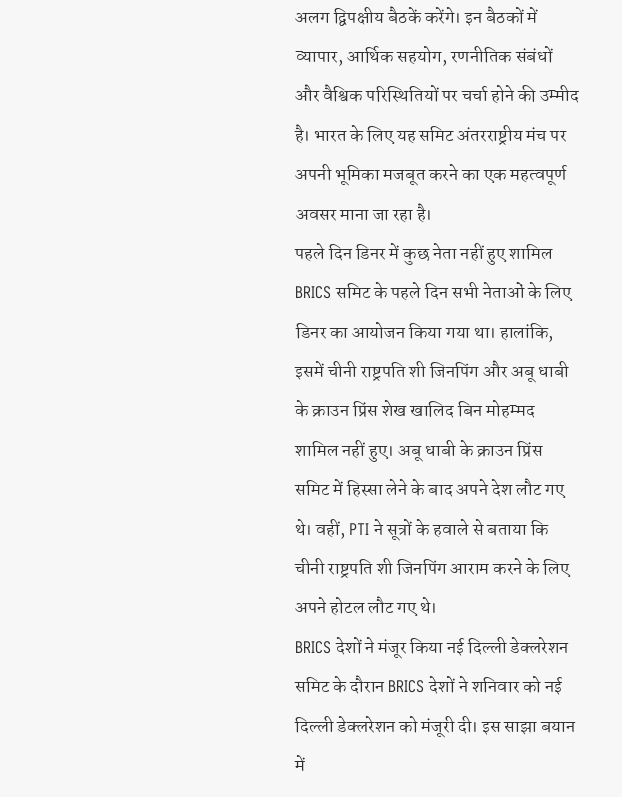अलग द्विपक्षीय बैठकें करेंगे। इन बैठकों में व्यापार, आर्थिक सहयोग, रणनीतिक संबंधों और वैश्विक परिस्थितियों पर चर्चा होने की उम्मीद है। भारत के लिए यह समिट अंतरराष्ट्रीय मंच पर अपनी भूमिका मजबूत करने का एक महत्वपूर्ण अवसर माना जा रहा है।
पहले दिन डिनर में कुछ नेता नहीं हुए शामिल
BRICS समिट के पहले दिन सभी नेताओं के लिए डिनर का आयोजन किया गया था। हालांकि, इसमें चीनी राष्ट्रपति शी जिनपिंग और अबू धाबी के क्राउन प्रिंस शेख खालिद बिन मोहम्मद शामिल नहीं हुए। अबू धाबी के क्राउन प्रिंस समिट में हिस्सा लेने के बाद अपने देश लौट गए थे। वहीं, PTI ने सूत्रों के हवाले से बताया कि चीनी राष्ट्रपति शी जिनपिंग आराम करने के लिए अपने होटल लौट गए थे।
BRICS देशों ने मंजूर किया नई दिल्ली डेक्लरेशन
समिट के दौरान BRICS देशों ने शनिवार को नई दिल्ली डेक्लरेशन को मंजूरी दी। इस साझा बयान में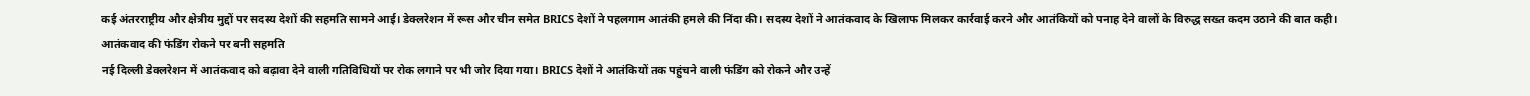कई अंतरराष्ट्रीय और क्षेत्रीय मुद्दों पर सदस्य देशों की सहमति सामने आई। डेक्लरेशन में रूस और चीन समेत BRICS देशों ने पहलगाम आतंकी हमले की निंदा की। सदस्य देशों ने आतंकवाद के खिलाफ मिलकर कार्रवाई करने और आतंकियों को पनाह देने वालों के विरुद्ध सख्त कदम उठाने की बात कही।
आतंकवाद की फंडिंग रोकने पर बनी सहमति
नई दिल्ली डेक्लरेशन में आतंकवाद को बढ़ावा देने वाली गतिविधियों पर रोक लगाने पर भी जोर दिया गया। BRICS देशों ने आतंकियों तक पहुंचने वाली फंडिंग को रोकने और उन्हें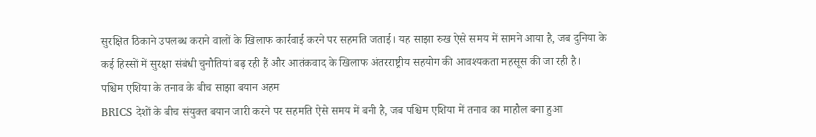सुरक्षित ठिकाने उपलब्ध कराने वालों के खिलाफ कार्रवाई करने पर सहमति जताई। यह साझा रुख ऐसे समय में सामने आया है, जब दुनिया के कई हिस्सों में सुरक्षा संबंधी चुनौतियां बढ़ रही हैं और आतंकवाद के खिलाफ अंतरराष्ट्रीय सहयोग की आवश्यकता महसूस की जा रही है।
पश्चिम एशिया के तनाव के बीच साझा बयान अहम
BRICS देशों के बीच संयुक्त बयान जारी करने पर सहमति ऐसे समय में बनी है, जब पश्चिम एशिया में तनाव का माहौल बना हुआ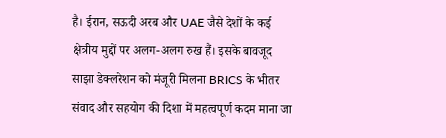है। ईरान, सऊदी अरब और UAE जैसे देशों के कई क्षेत्रीय मुद्दों पर अलग-अलग रुख हैं। इसके बावजूद साझा डेक्लरेशन को मंजूरी मिलना BRICS के भीतर संवाद और सहयोग की दिशा में महत्वपूर्ण कदम माना जा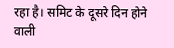रहा है। समिट के दूसरे दिन होने वाली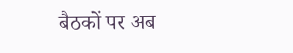बैठकों पर अब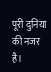पूरी दुनिया की नजर है।